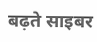बढ़ते साइबर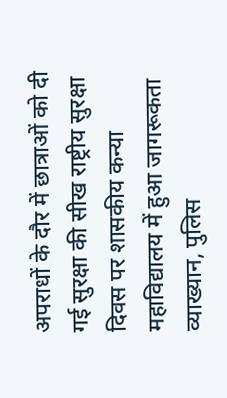अपराधों के दौर में छात्राओं को दी गई सुरक्षा की सीख राष्ट्रीय सुरक्षा दिवस पर शासकीय कन्या महाविद्यालय में हुआ जागरूकता व्याख्यान, पुलिस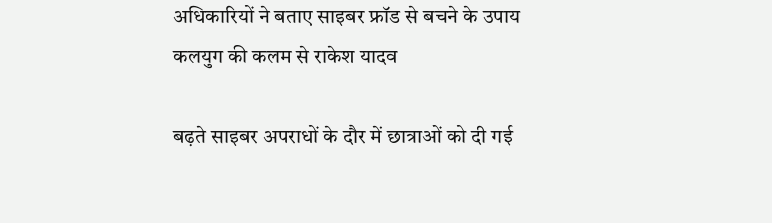अधिकारियों ने बताए साइबर फ्रॉड से बचने के उपाय
कलयुग की कलम से राकेश यादव

बढ़ते साइबर अपराधों के दौर में छात्राओं को दी गई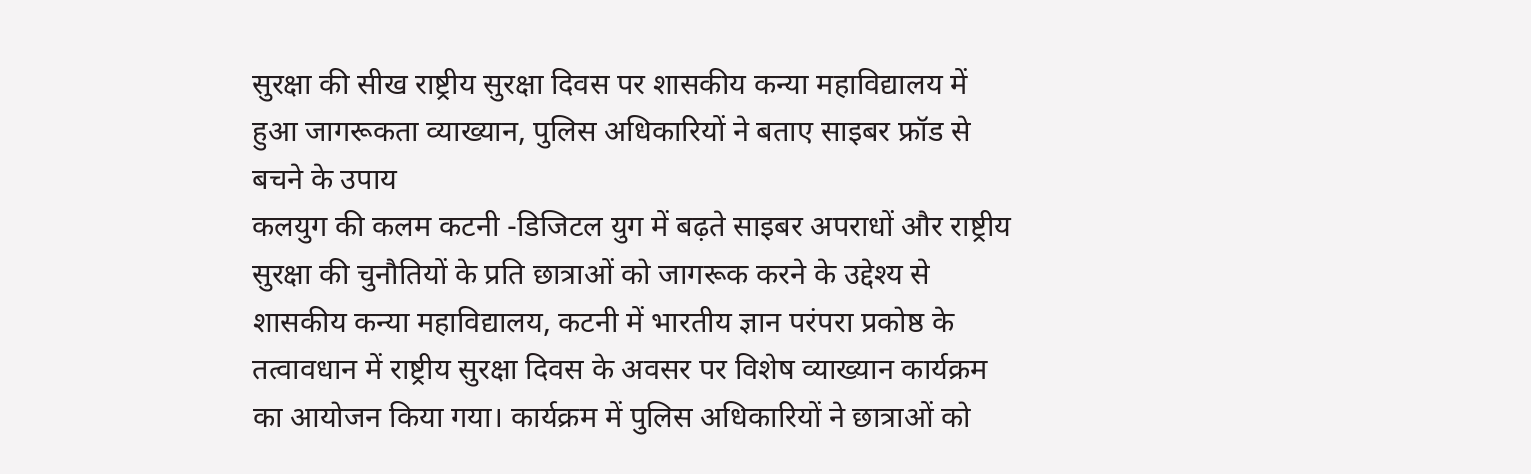सुरक्षा की सीख राष्ट्रीय सुरक्षा दिवस पर शासकीय कन्या महाविद्यालय में हुआ जागरूकता व्याख्यान, पुलिस अधिकारियों ने बताए साइबर फ्रॉड से बचने के उपाय
कलयुग की कलम कटनी -डिजिटल युग में बढ़ते साइबर अपराधों और राष्ट्रीय सुरक्षा की चुनौतियों के प्रति छात्राओं को जागरूक करने के उद्देश्य से शासकीय कन्या महाविद्यालय, कटनी में भारतीय ज्ञान परंपरा प्रकोष्ठ के तत्वावधान में राष्ट्रीय सुरक्षा दिवस के अवसर पर विशेष व्याख्यान कार्यक्रम का आयोजन किया गया। कार्यक्रम में पुलिस अधिकारियों ने छात्राओं को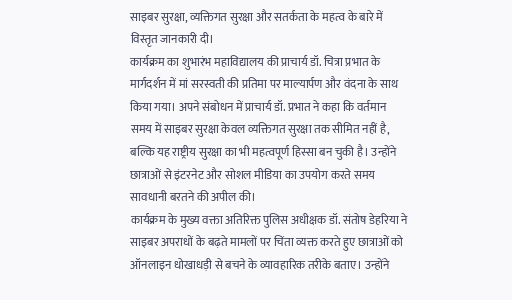साइबर सुरक्षा, व्यक्तिगत सुरक्षा और सतर्कता के महत्व के बारे में विस्तृत जानकारी दी।
कार्यक्रम का शुभारंभ महाविद्यालय की प्राचार्य डॉ. चित्रा प्रभात के मार्गदर्शन में मां सरस्वती की प्रतिमा पर माल्यार्पण और वंदना के साथ किया गया। अपने संबोधन में प्राचार्य डॉ. प्रभात ने कहा कि वर्तमान समय में साइबर सुरक्षा केवल व्यक्तिगत सुरक्षा तक सीमित नहीं है, बल्कि यह राष्ट्रीय सुरक्षा का भी महत्वपूर्ण हिस्सा बन चुकी है। उन्होंने छात्राओं से इंटरनेट और सोशल मीडिया का उपयोग करते समय सावधानी बरतने की अपील की।
कार्यक्रम के मुख्य वक्ता अतिरिक्त पुलिस अधीक्षक डॉ. संतोष डेहरिया ने साइबर अपराधों के बढ़ते मामलों पर चिंता व्यक्त करते हुए छात्राओं को ऑनलाइन धोखाधड़ी से बचने के व्यावहारिक तरीके बताए। उन्होंने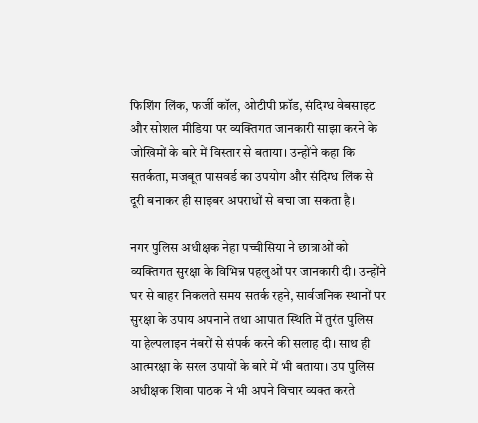फिशिंग लिंक, फर्जी कॉल, ओटीपी फ्रॉड, संदिग्ध वेबसाइट और सोशल मीडिया पर व्यक्तिगत जानकारी साझा करने के जोखिमों के बारे में विस्तार से बताया। उन्होंने कहा कि सतर्कता, मजबूत पासवर्ड का उपयोग और संदिग्ध लिंक से दूरी बनाकर ही साइबर अपराधों से बचा जा सकता है।

नगर पुलिस अधीक्षक नेहा पच्चीसिया ने छात्राओं को व्यक्तिगत सुरक्षा के विभिन्न पहलुओं पर जानकारी दी। उन्होंने घर से बाहर निकलते समय सतर्क रहने, सार्वजनिक स्थानों पर सुरक्षा के उपाय अपनाने तथा आपात स्थिति में तुरंत पुलिस या हेल्पलाइन नंबरों से संपर्क करने की सलाह दी। साथ ही आत्मरक्षा के सरल उपायों के बारे में भी बताया। उप पुलिस अधीक्षक शिवा पाठक ने भी अपने विचार व्यक्त करते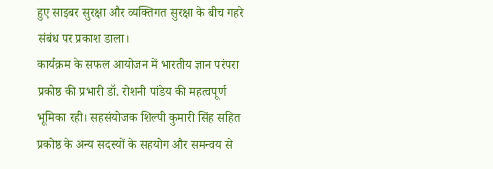हुए साइबर सुरक्षा और व्यक्तिगत सुरक्षा के बीच गहरे संबंध पर प्रकाश डाला।
कार्यक्रम के सफल आयोजन में भारतीय ज्ञान परंपरा प्रकोष्ठ की प्रभारी डॉ. रोशनी पांडेय की महत्वपूर्ण भूमिका रही। सहसंयोजक शिल्पी कुमारी सिंह सहित प्रकोष्ठ के अन्य सदस्यों के सहयोग और समन्वय से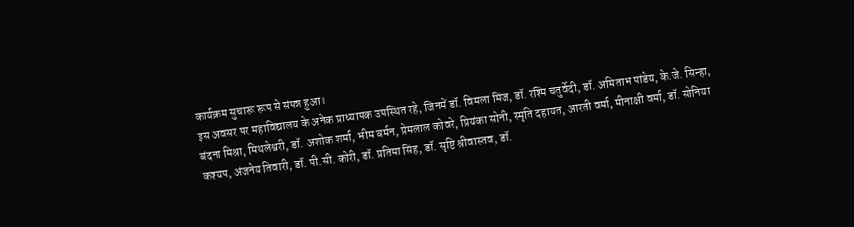कार्यक्रम सुचारू रूप से संपन्न हुआ।
इस अवसर पर महाविद्यालय के अनेक प्राध्यापक उपस्थित रहे, जिनमें डॉ. विमला मिंज, डॉ. रश्मि चतुर्वेदी, डॉ. अमिताभ पांडेय, के.जे. सिन्हा, बंदना मिश्रा, मिथलेश्वरी, डॉ. अशोक शर्मा, भीम बर्मन, प्रेमलाल कोवरे, प्रियंका सोनी, स्मृति दहायत, आरती वर्मा, मीनाक्षी वर्मा, डॉ. सोनिया कश्यप, अंजनेय तिवारी, डॉ. पी.सी. कोरी, डॉ. प्रतिमा सिंह, डॉ. सृष्टि श्रीवास्तव, डॉ.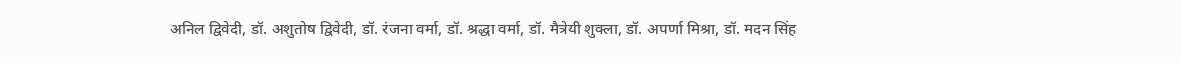अनिल द्विवेदी, डॉ. अशुतोष द्विवेदी, डॉ. रंजना वर्मा, डॉ. श्रद्धा वर्मा, डॉ. मैत्रेयी शुक्ला, डॉ. अपर्णा मिश्रा, डॉ. मदन सिंह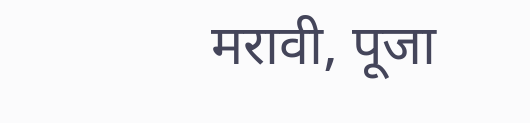मरावी, पूजा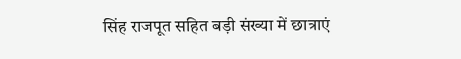सिंह राजपूत सहित बड़ी संख्या में छात्राएं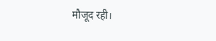मौजूद रही।